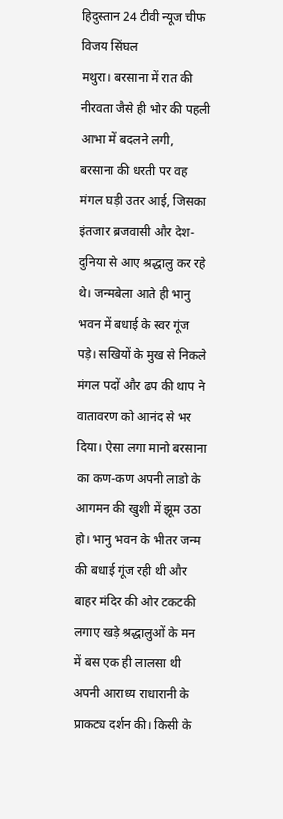हिदुस्तान 24 टीवी न्यूज चीफ विजय सिंघल
मथुरा। बरसाना में रात की नीरवता जैसे ही भोर की पहली आभा में बदलने लगी, बरसाना की धरती पर वह मंगल घड़ी उतर आई, जिसका इंतजार ब्रजवासी और देश-दुनिया से आए श्रद्धालु कर रहे थे। जन्मबेला आते ही भानु भवन में बधाई के स्वर गूंज पड़े। सखियों के मुख से निकले मंगल पदों और ढप की थाप ने वातावरण को आनंद से भर दिया। ऐसा लगा मानो बरसाना का कण-कण अपनी लाडो के आगमन की खुशी में झूम उठा हो। भानु भवन के भीतर जन्म की बधाई गूंज रही थी और बाहर मंदिर की ओर टकटकी लगाए खड़े श्रद्धालुओं के मन में बस एक ही लालसा थी अपनी आराध्य राधारानी के प्राकट्य दर्शन की। किसी के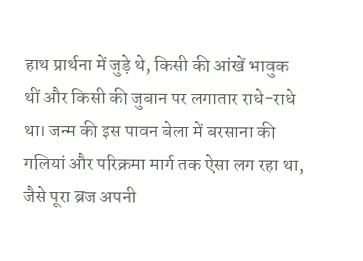हाथ प्रार्थना में जुड़े थे, किसी की आंखें भावुक थीं और किसी की जुबान पर लगातार राधे-राधे था। जन्म की इस पावन बेला में बरसाना की गलियां और परिक्रमा मार्ग तक ऐसा लग रहा था, जैसे पूरा ब्रज अपनी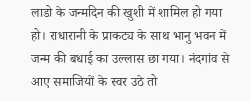लाडो के जन्मदिन की खुशी में शामिल हो गया हो। राधारानी के प्राकट्य के साथ भानु भवन में जन्म की बधाई का उल्लास छा गया। नंदगांव से आए समाजियों के स्वर उठे तो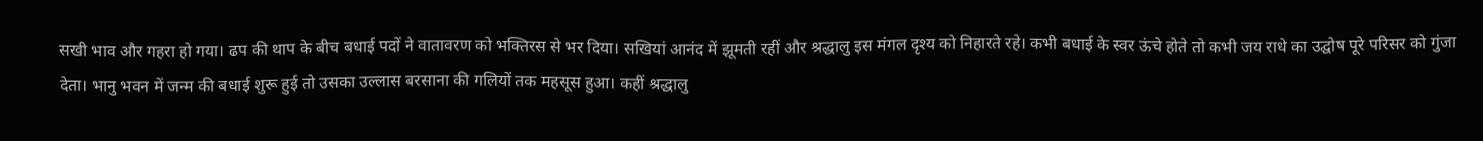सखी भाव और गहरा हो गया। ढप की थाप के बीच बधाई पदों ने वातावरण को भक्तिरस से भर दिया। सखियां आनंद में झूमती रहीं और श्रद्धालु इस मंगल दृश्य को निहारते रहे। कभी बधाई के स्वर ऊंचे होते तो कभी जय राधे का उद्घोष पूरे परिसर को गुंजा देता। भानु भवन में जन्म की बधाई शुरू हुई तो उसका उल्लास बरसाना की गलियों तक महसूस हुआ। कहीं श्रद्धालु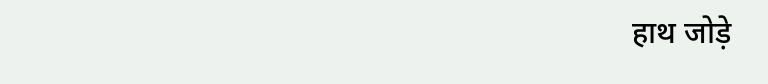हाथ जोड़े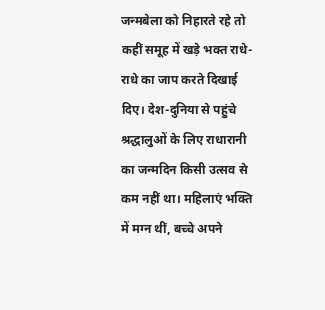जन्मबेला को निहारते रहे तो कहीं समूह में खड़े भक्त राधे-राधे का जाप करते दिखाई दिए। देश-दुनिया से पहुंचे श्रद्धालुओं के लिए राधारानी का जन्मदिन किसी उत्सव से कम नहीं था। महिलाएं भक्ति में मग्न थीं, बच्चे अपने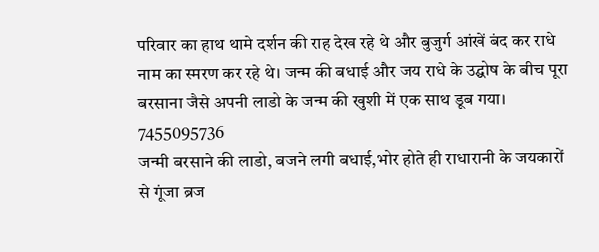परिवार का हाथ थामे दर्शन की राह देख रहे थे और बुजुर्ग आंखें बंद कर राधे नाम का स्मरण कर रहे थे। जन्म की बधाई और जय राधे के उद्घोष के बीच पूरा बरसाना जैसे अपनी लाडो के जन्म की खुशी में एक साथ डूब गया।
7455095736
जन्मी बरसाने की लाडो, बजने लगी बधाई,भोर होते ही राधारानी के जयकारों से गूंजा ब्रज